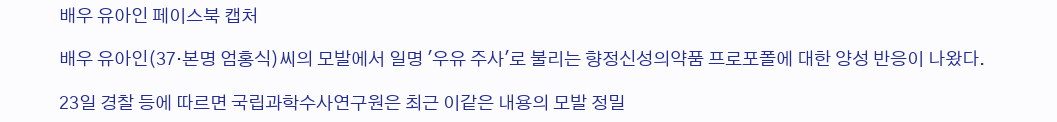배우 유아인 페이스북 캡처

배우 유아인(37·본명 엄홍식)씨의 모발에서 일명 '우유 주사'로 불리는 향정신성의약품 프로포폴에 대한 양성 반응이 나왔다.

23일 경찰 등에 따르면 국립과학수사연구원은 최근 이같은 내용의 모발 정밀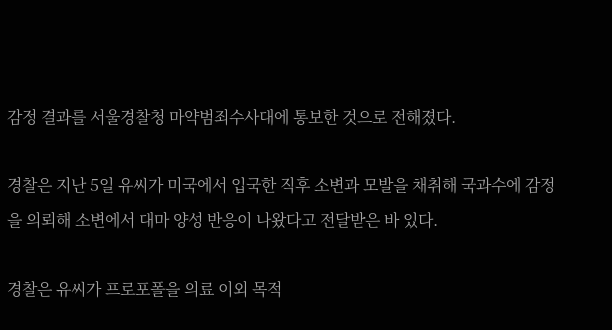감정 결과를 서울경찰청 마약범죄수사대에 통보한 것으로 전해졌다.

경찰은 지난 5일 유씨가 미국에서 입국한 직후 소변과 모발을 채취해 국과수에 감정을 의뢰해 소변에서 대마 양성 반응이 나왔다고 전달받은 바 있다.

경찰은 유씨가 프로포폴을 의료 이외 목적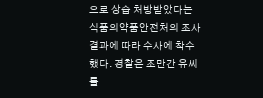으로 상습 처방받았다는 식품의약품안전처의 조사 결과에 따라 수사에 착수했다. 경찰은 조만간 유씨를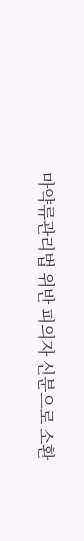마약류관리법 위반 피의자 신분으로 소환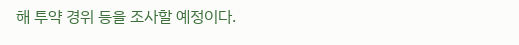해 투약 경위 등을 조사할 예정이다.